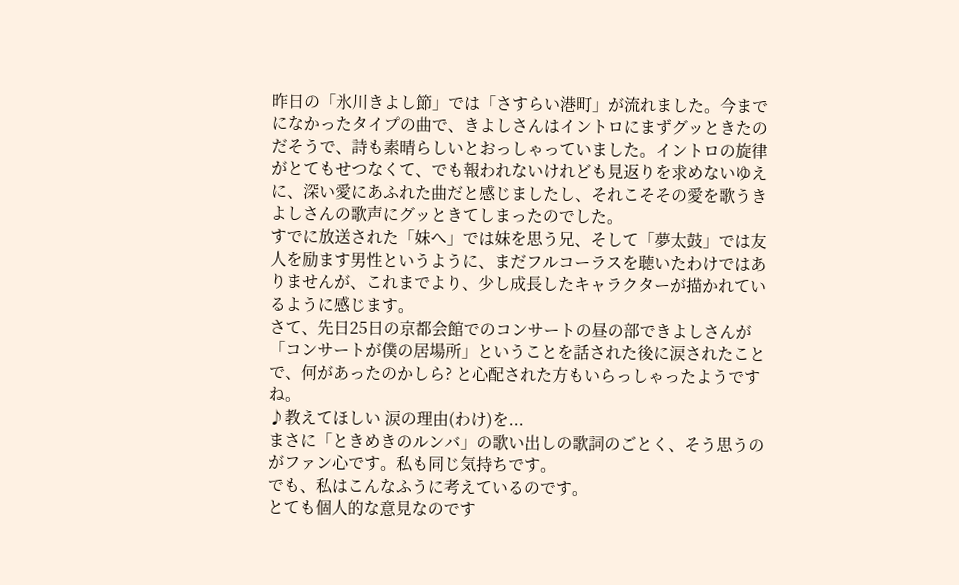昨日の「氷川きよし節」では「さすらい港町」が流れました。今までになかったタイプの曲で、きよしさんはイントロにまずグッときたのだそうで、詩も素晴らしいとおっしゃっていました。イントロの旋律がとてもせつなくて、でも報われないけれども見返りを求めないゆえに、深い愛にあふれた曲だと感じましたし、それこそその愛を歌うきよしさんの歌声にグッときてしまったのでした。
すでに放送された「妹へ」では妹を思う兄、そして「夢太鼓」では友人を励ます男性というように、まだフルコーラスを聴いたわけではありませんが、これまでより、少し成長したキャラクターが描かれているように感じます。
さて、先日25日の京都会館でのコンサートの昼の部できよしさんが「コンサートが僕の居場所」ということを話された後に涙されたことで、何があったのかしら? と心配された方もいらっしゃったようですね。
♪教えてほしい 涙の理由(わけ)を...
まさに「ときめきのルンバ」の歌い出しの歌詞のごとく、そう思うのがファン心です。私も同じ気持ちです。
でも、私はこんなふうに考えているのです。
とても個人的な意見なのです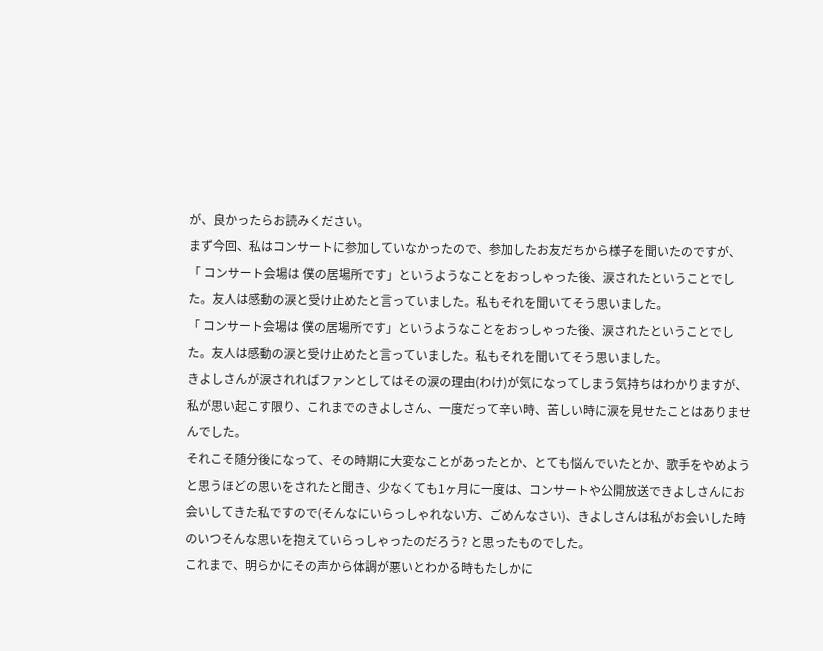が、良かったらお読みください。
まず今回、私はコンサートに参加していなかったので、参加したお友だちから様子を聞いたのですが、
「 コンサート会場は 僕の居場所です」というようなことをおっしゃった後、涙されたということでした。友人は感動の涙と受け止めたと言っていました。私もそれを聞いてそう思いました。
「 コンサート会場は 僕の居場所です」というようなことをおっしゃった後、涙されたということでした。友人は感動の涙と受け止めたと言っていました。私もそれを聞いてそう思いました。
きよしさんが涙されればファンとしてはその涙の理由(わけ)が気になってしまう気持ちはわかりますが、私が思い起こす限り、これまでのきよしさん、一度だって辛い時、苦しい時に涙を見せたことはありませんでした。
それこそ随分後になって、その時期に大変なことがあったとか、とても悩んでいたとか、歌手をやめようと思うほどの思いをされたと聞き、少なくても1ヶ月に一度は、コンサートや公開放送できよしさんにお会いしてきた私ですので(そんなにいらっしゃれない方、ごめんなさい)、きよしさんは私がお会いした時のいつそんな思いを抱えていらっしゃったのだろう? と思ったものでした。
これまで、明らかにその声から体調が悪いとわかる時もたしかに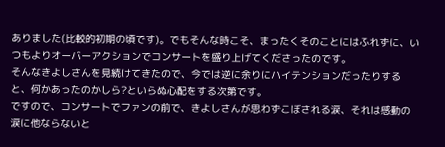ありました(比較的初期の頃です)。でもそんな時こそ、まったくそのことにはふれずに、いつもよりオーバーアクションでコンサートを盛り上げてくださったのです。
そんなきよしさんを見続けてきたので、今では逆に余りにハイテンションだったりすると、何かあったのかしら?といらぬ心配をする次第です。
ですので、コンサートでファンの前で、きよしさんが思わずこぼされる涙、それは感動の涙に他ならないと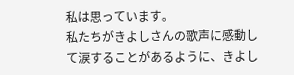私は思っています。
私たちがきよしさんの歌声に感動して涙することがあるように、きよし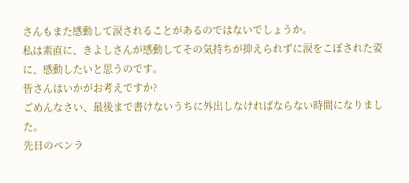さんもまた感動して涙されることがあるのではないでしょうか。
私は素直に、きよしさんが感動してその気持ちが抑えられずに涙をこぼされた姿に、感動したいと思うのです。
皆さんはいかがお考えですか?
ごめんなさい、最後まで書けないうちに外出しなければならない時間になりました。
先日のペンラ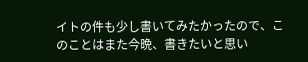イトの件も少し書いてみたかったので、このことはまた今晩、書きたいと思い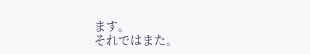ます。
それではまた。